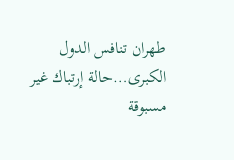طهران تنافس الدول الكبرى…حالة إرتباك غير مسبوقة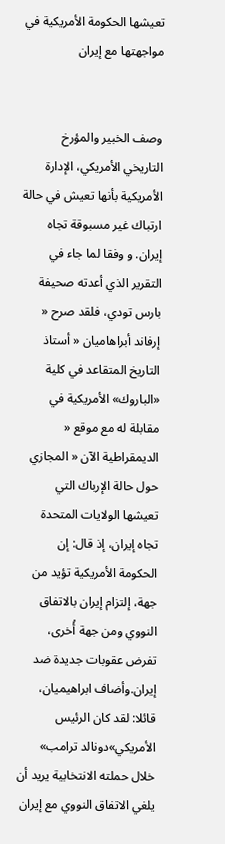تعيشها الحكومة الأمريكية في مواجهتها مع إيران


وصف الخبير والمؤرخ التاريخي الأمريكي، الإدارة الأمريكية بأنها تعيش في حالة ارتباك غير مسبوقة تجاه إيران. و وفقا لما جاء في التقرير الذي أعدته صحيفة بارس تودي، فلقد صرح « إرفاند أبراهاميان « أستاذ التاريخ المتقاعد في كلية «الباروك» الأمريكية في مقابلة له مع موقع « الديمقراطية الآن « المجازي حول حالة الإرباك التي تعيشها الولايات المتحدة تجاه إيران، إذ قال: إن الحكومة الأمريكية تؤيد من جهة، إلتزام إيران بالاتفاق النووي ومن جهة أُخرى، تفرض عقوبات جديدة ضد إيران.وأضاف ابراهيميان، قائلا: لقد كان الرئيس الأمريكي»دونالد ترامب» خلال حملته الانتخابية يريد أن يلغي الاتفاق النووي مع إيران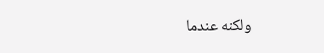ولكنه عندما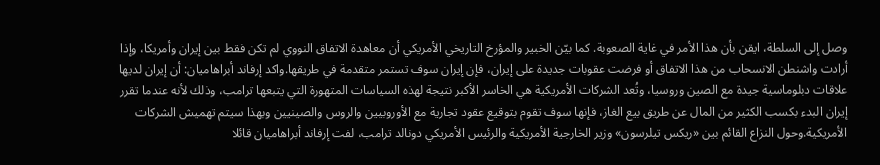وصل إلى السلطة، ايقن بأن هذا الأمر في غاية الصعوبة. كما بيّن الخبير والمؤرخ التاريخي الأمريكي أن معاهدة الاتفاق النووي لم تكن فقط بين إيران وأمريكا، وإذا أرادت واشنطن الانسحاب من هذا الاتفاق أو فرضت عقوبات جديدة على إيران، فإن إيران سوف تستمر متقدمة في طريقها.واكد إرفاند أبراهاميان: أن إيران لديها علاقات دبلوماسية جيدة مع الصين وروسيا، وتُعد الشركات الأمريكية هي الخاسر الأكبر نتيجة لهذه السياسات المتهورة التي يتبعها ترامب، وذلك لأنه عندما تقرر إيران البدء بكسب الكثير من المال عن طريق بيع الغاز، فإنها سوف تقوم بتوقيع عقود تجارية مع الأوروبيين والروس والصينيين وبهذا سيتم تهميش الشركات الأمريكية.وحول النزاع القائم بين «ريكس تيلرسون» وزير الخارجية الأمريكية والرئيس الأمريكي دونالد ترامب، لفت إرفاند أبراهاميان قائلا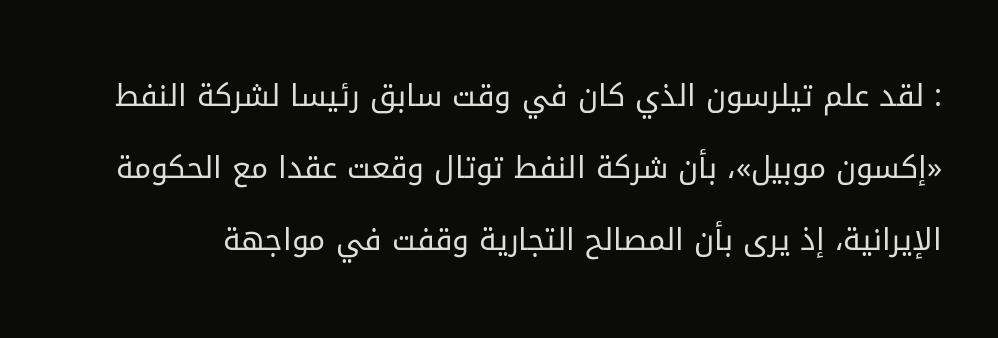: لقد علم تيلرسون الذي كان في وقت سابق رئيسا لشركة النفط «إكسون موبيل»، بأن شركة النفط توتال وقعت عقدا مع الحكومة الإيرانية، إذ يرى بأن المصالح التجارية وقفت في مواجهة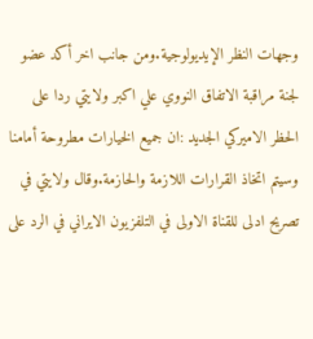وجهات النظر الإيديولوجية.ومن جانب اخر أكد عضو لجنة مراقبة الاتفاق النووي علي اكبر ولايتي ردا على الحظر الاميركي الجديد :ان جميع الخيارات مطروحة أمامنا وسيتم اتخاذ القرارات اللازمة والحازمة.وقال ولايتي في تصريح ادلى للقناة الاولى في التلفزيون الايراني في الرد على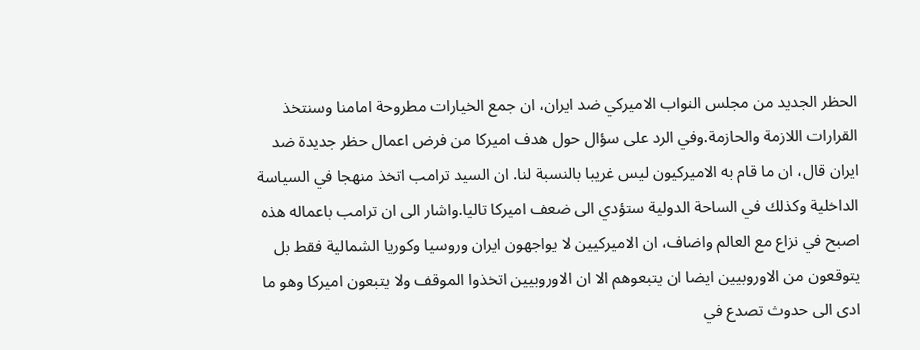الحظر الجديد من مجلس النواب الاميركي ضد ايران، ان جمع الخيارات مطروحة امامنا وسنتخذ القرارات اللازمة والحازمة.وفي الرد على سؤال حول هدف اميركا من فرض اعمال حظر جديدة ضد ايران قال، ان ما قام به الاميركيون ليس غريبا بالنسبة لنا. ان السيد ترامب اتخذ منهجا في السياسة الداخلية وكذلك في الساحة الدولية ستؤدي الى ضعف اميركا تاليا.واشار الى ان ترامب باعماله هذه اصبح في نزاع مع العالم واضاف، ان الاميركيين لا يواجهون ايران وروسيا وكوريا الشمالية فقط بل يتوقعون من الاوروبيين ايضا ان يتبعوهم الا ان الاوروبيين اتخذوا الموقف ولا يتبعون اميركا وهو ما ادى الى حدوث تصدع في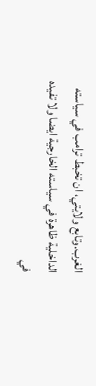الغرب.وتابع ولايتي، ان تخبط ترامب في سياسته الداخلية ظاهرة في سياسته الخارجية ايضا ولا تفيده في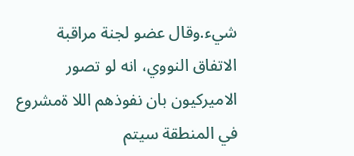شيء.وقال عضو لجنة مراقبة الاتفاق النووي، انه لو تصور الاميركيون بان نفوذهم اللا ةمشروع في المنطقة سيتم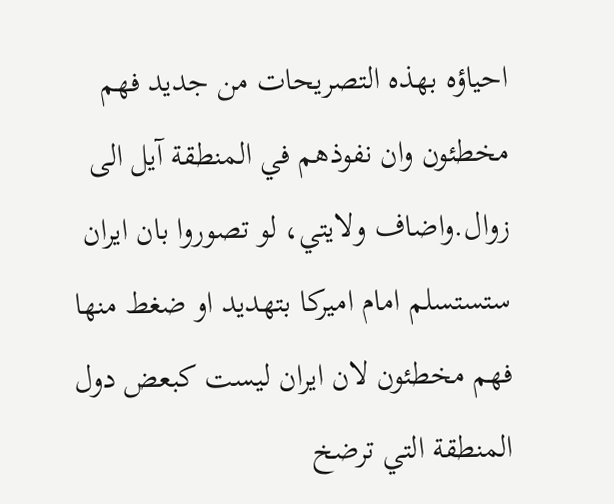احياؤه بهذه التصريحات من جديد فهم مخطئون وان نفوذهم في المنطقة آيل الى زوال.واضاف ولايتي، لو تصوروا بان ايران ستستسلم امام اميركا بتهديد او ضغط منها فهم مخطئون لان ايران ليست كبعض دول المنطقة التي ترضخ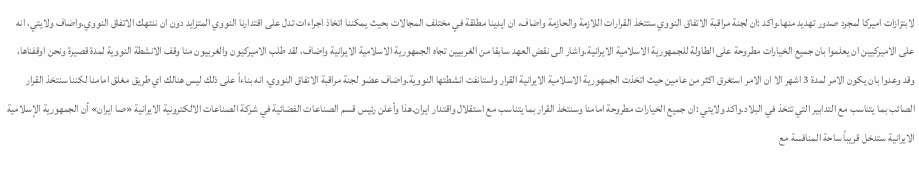لابتزازات اميركا لمجرد صدور تهديد منها.واكد :ان لجنة مراقبة الاتفاق النووي ستتخذ القرارات اللازمة والحازمة واضاف، ان ايدينا مطلقة في مختلف المجالات بحيث يمكننا اتخاذ اجراءات تدل على اقتدارنا النووي المتزايد دون ان ننتهك الاتفاق النووي.واضاف ولايتي، انه على الاميركيين ان يعلموا بان جميع الخيارات مطروحة على الطاولة للجمهورية الاسلامية الايرانية.واشار الى نقض العهد سابقا من الغربيين تجاه الجمهورية الاسلامية الايرانية واضاف، لقد طلب الاميركيون والغربيون منا وقف الانشطة النووية لمدة قصيرة ونحن اوقفناها، وقد وعدوا بان يكون الامر لمدة 3 اشهر الا ان الامر استغرق اكثر من عامين حيث اتخذت الجمهورية الاسلامية الايرانية القرار واستانفت انشطتها النووية.واضاف عضو لجنة مراقبة الاتفاق النووي، انه بناءاً على ذلك ليس هنالك اي طريق مغلق امامنا لكننا سنتخذ القرار الصائب بما يتناسب مع التدابير التي تتخذ في البلاد.واكد ولايتي :ان جميع الخيارات مطروحة امامنا وسنتخذ القرار بما يتناسب مع استقلال واقتدار ايران.هذا وأعلن رئيس قسم الصناعات الفضائية في شركة الصناعات الالكترونية الايرانية «صا ايران» أن الجمهورية الإسلامية الايرانية ستدخل قريباً ساحة المنافسة مع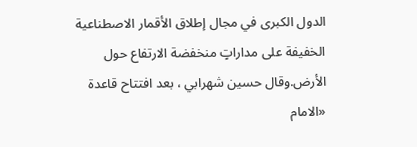الدول الكبرى في مجال إطلاق الأقمار الاصطناعية الخفيفة على مداراتٍ منخفضة الارتفاع حول الأرض.وقال حسين شهرابي ، بعد افتتاح قاعدة «الامام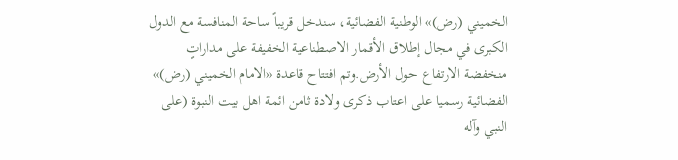الخميني (رض)» الوطنية الفضائية، سندخل قريباً ساحة المنافسة مع الدول الكبرى في مجال إطلاق الأقمار الاصطناعية الخفيفة على مداراتٍ منخفضة الارتفاع حول الأرض.وتم افتتاح قاعدة «الامام الخميني (رض)» الفضائية رسميا على اعتاب ذكرى ولادة ثامن ائمة اهل بيت النبوة (على النبي وآله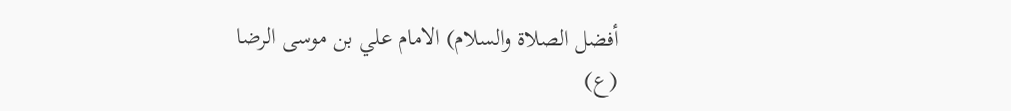أفضل الصلاة والسلام) الامام علي بن موسى الرضا (ع)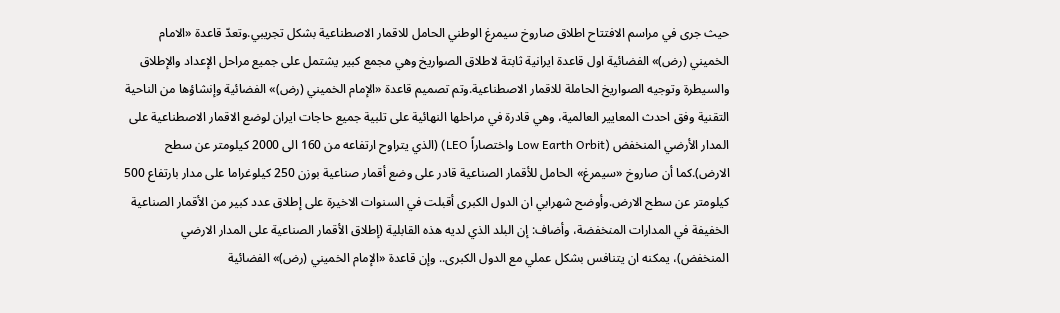حيث جرى في مراسم الافتتاح اطلاق صاروخ سيمرغ الوطني الحامل للاقمار الاصطناعية بشكل تجريبي.وتعدّ قاعدة «الامام الخميني (رض)» الفضائية اول قاعدة ايرانية ثابتة لاطلاق الصواريخ وهي مجمع كبير يشتمل على جميع مراحل الإعداد والإطلاق والسيطرة وتوجيه الصواريخ الحاملة للاقمار الاصطناعية.وتم تصميم قاعدة «الإمام الخميني (رض)» الفضائية وإنشاؤها من الناحية التقنية وفق احدث المعايير العالمية، وهي قادرة في مراحلها النهائية على تلبية جميع حاجات ايران لوضع الاقمار الاصطناعية على المدار الأرضي المنخفض (Low Earth Orbit واختصاراً LEO) (الذي يتراوح ارتفاعه من 160 الى 2000 كيلومتر عن سطح الارض).كما أن صاروخ «سيمرغ» الحامل للأقمار الصناعية قادر على وضع أقمار صناعية بوزن 250 كيلوغراما على مدار بارتفاع 500 كيلومتر عن سطح الارض.وأوضح شهرابي ان الدول الكبرى أقبلت في السنوات الاخيرة على إطلاق عدد كبير من الأقمار الصناعية الخفيفة في المدارات المنخفضة، وأضاف: إن البلد الذي لديه هذه القابلية (إطلاق الأقمار الصناعية على المدار الارضي المنخفض)، يمكنه ان يتنافس بشكل عملي مع الدول الكبرى.. وإن قاعدة «الإمام الخميني (رض)» الفضائية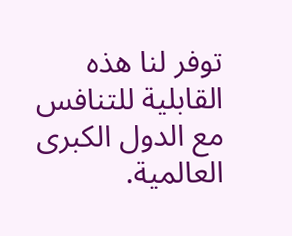توفر لنا هذه القابلية للتنافس مع الدول الكبرى العالمية.